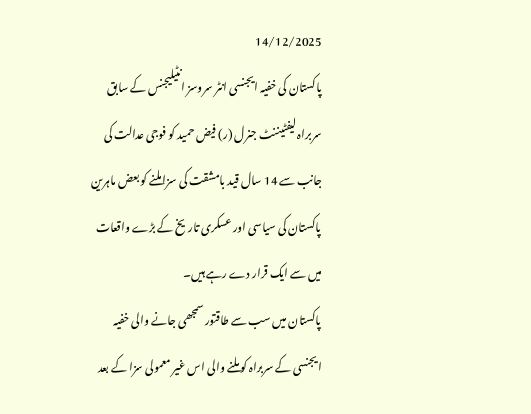14/12/2025
پاکستان کی خفیہ ایجنسی انٹر سروسز انٹیلیجنس کے سابق سربراہ لیفٹیننٹ جنرل (ر) فیض حمید کو فوجی عدالت کی جانب سے 14 سال قید بامشقت کی سزا ملنے کو بعض ماہرین پاکستان کی سیاسی اور عسکری تاریخ کے بڑے واقعات میں سے ایک قرار دے رہے ہیں۔
پاکستان میں سب سے طاقتور سمجھی جانے والی خفیہ ایجنسی کے سربراہ کو ملنے والی اس غیر معمولی سزا کے بعد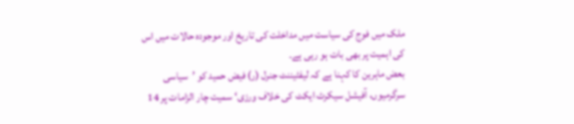ملک میں فوج کی سیاست میں مداخلت کی تاریخ اور موجودہ حالات میں اس کی اہمیت پر بھی بات ہو رہی ہے۔
بعض ماہرین کا کہنا ہے کہ لیفٹیننٹ جنرل (ر) فیض حمید کو ’سیاسی سرگرمیوں، آفیشل سیکرٹ ایکٹ کی خلاف ورزی‘ سمیت چار الزامات پر 14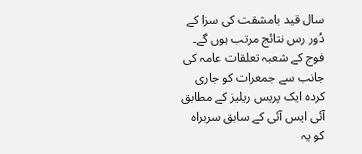سال قید بامشقت کی سزا کے دُور رس نتائج مرتب ہوں گے۔
فوج کے شعبہ تعلقات عامہ کی جانب سے جمعرات کو جاری کردہ ایک پریس ریلیز کے مطابق آئی ایس آئی کے سابق سربراہ کو یہ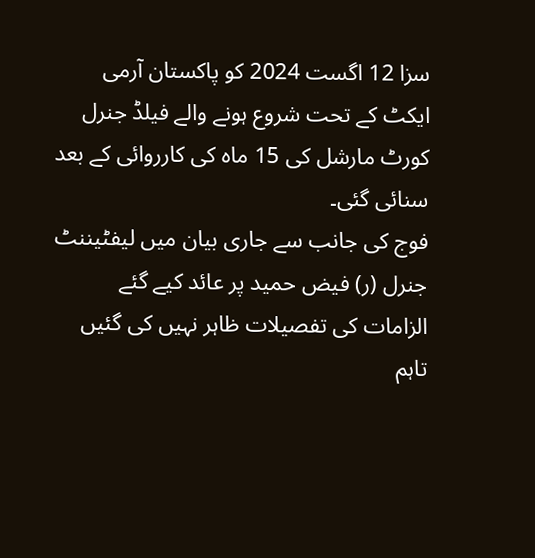سزا 12 اگست 2024 کو پاکستان آرمی ایکٹ کے تحت شروع ہونے والے فیلڈ جنرل کورٹ مارشل کی 15 ماہ کی کارروائی کے بعد سنائی گئی۔
فوج کی جانب سے جاری بیان میں لیفٹیننٹ جنرل (ر) فیض حمید پر عائد کیے گئے الزامات کی تفصیلات ظاہر نہیں کی گئیں تاہم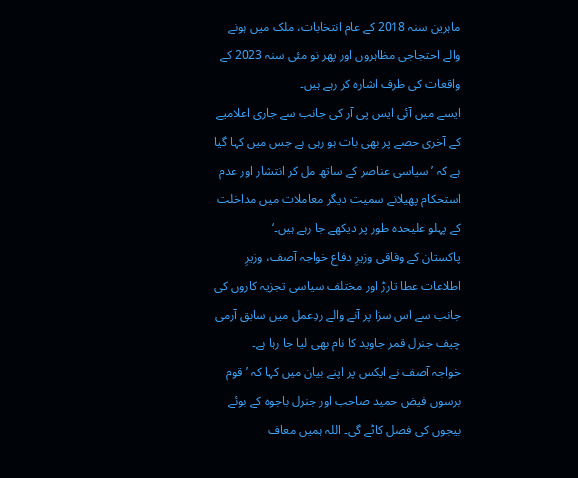ماہرین سنہ 2018 کے عام انتخابات، ملک میں ہونے والے احتجاجی مظاہروں اور پھر نو مئی سنہ 2023 کے واقعات کی طرف اشارہ کر رہے ہیں۔
ایسے میں آئی ایس پی آر کی جانب سے جاری اعلامیے کے آخری حصے پر بھی بات ہو رہی ہے جس میں کہا گیا ہے کہ ’سیاسی عناصر کے ساتھ مل کر انتشار اور عدم استحکام پھیلانے سمیت دیگر معاملات میں مداخلت کے پہلو علیحدہ طور پر دیکھے جا رہے ہیں۔‘
پاکستان کے وفاقی وزیرِ دفاع خواجہ آصف، وزیرِ اطلاعات عطا تارڑ اور مختلف سیاسی تجزیہ کاروں کی جانب سے اس سزا پر آنے والے ردِعمل میں سابق آرمی چیف جنرل قمر جاوید کا نام بھی لیا جا رہا ہے۔
خواجہ آصف نے ایکس پر اپنے بیان میں کہا کہ ’قوم برسوں فیض حمید صاحب اور جنرل باجوہ کے بوئے بیجوں کی فصل کاٹے گی۔ اللہ ہمیں معاف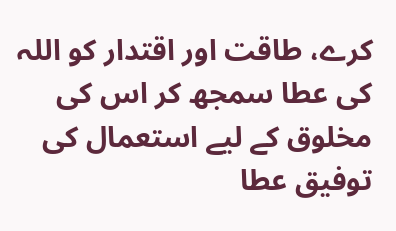کرے، طاقت اور اقتدار کو اللہ کی عطا سمجھ کر اس کی مخلوق کے لیے استعمال کی توفیق عطا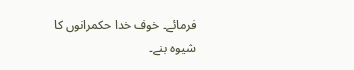فرمائے۔ خوف خدا حکمرانوں کا شیوہ بنے۔